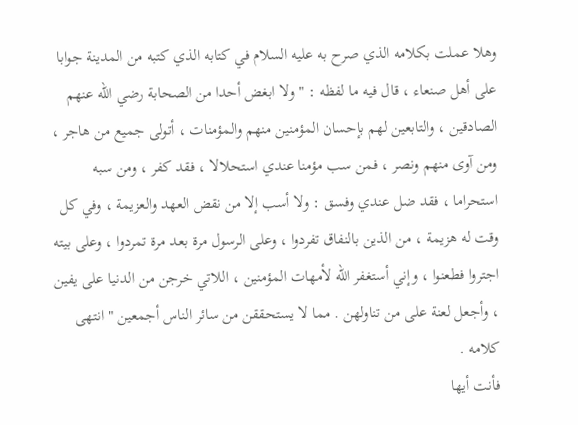وهلا عملت بكلامه الذي صرح به عليه السلام في كتابه الذي كتبه من المدينة جوابا على أهل صنعاء ، قال فيه ما لفظه : " ولا ابغض أحدا من الصحابة رضي الله عنهم الصادقين ، والتابعين لهم بإحسان المؤمنين منهم والمؤمنات ، أتولى جميع من هاجر ، ومن آوى منهم ونصر ، فمن سب مؤمنا عندي استحلالا ، فقد كفر ، ومن سبه استحراما ، فقد ضل عندي وفسق : ولا أسب إلا من نقض العهد والعزيمة ، وفي كل وقت له هزيمة ، من الذين بالنفاق تفردوا ، وعلى الرسول مرة بعد مرة تمردوا ، وعلى بيته اجتروا فطعنوا ، وإني أستغفر الله لأمهات المؤمنين ، اللاتي خرجن من الدنيا على يفين ، وأجعل لعنة على من تناولهن . مما لا يستحققن من سائر الناس أجمعين " انتهى كلامه .
فأنت أيها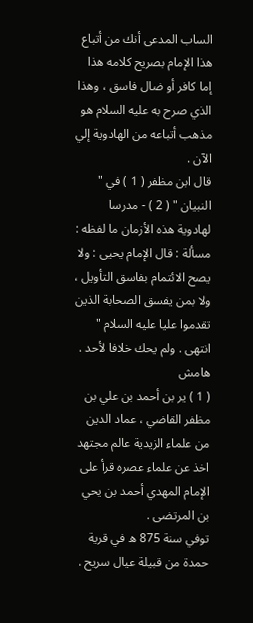الساب المدعى أنك من أتباع هذا الإمام بصريح كلامه هذا إما كافر أو ضال فاسق ، وهذا الذي صرح به عليه السلام هو مذهب أتباعه من الهادوية إلي الآن .
قال ابن مظفر ( 1 ) في " النبيان " ( 2 ) - مدرسا لهادوية هذه الأزمان ما لفظه :
مسألة : قال الإمام يحيى : ولا يصح الائتمام بفاسق التأويل ، ولا بمن يفسق الصحابة الذين تقدموا عليا عليه السلام " انتهى . ولم يحك خلافا لأحد .
هامش
( 1 ) ير بن أحمد بن علي بن مظفر القاضي ، عماد الدين من علماء الزيدية عالم مجتهد اخذ عن علماء عصره قرأ على الإمام المهدي أحمد بن يحي بن المرتضى .
توفي سنة 875 ه في قرية حمدة من قبيلة عيال سريح .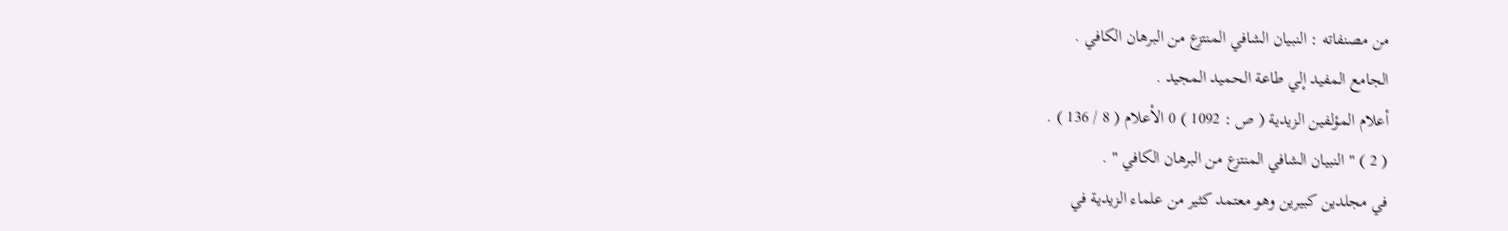من مصنفاته : النبيان الشافي المنتزع من البرهان الكافي .
الجامع المفيد إلي طاعة الحميد المجيد .
أعلام المؤلفين الزيدية ( ص : 1092 ) 0 الأعلام ( 8 / 136 ) .
( 2 ) " النبيان الشافي المنتزع من البرهان الكافي " .
في مجلدين كبيرين وهو معتمد كثير من علماء الزيدية في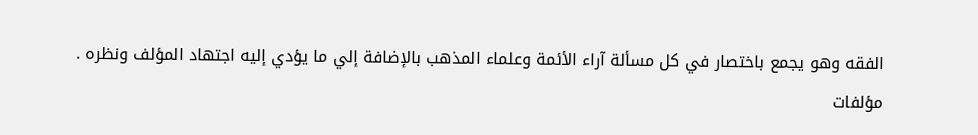الفقه وهو يجمع باختصار في كل مسألة آراء الأئمة وعلماء المذهب بالإضافة إلي ما يؤدي إليه اجتهاد المؤلف ونظره .
مؤلفات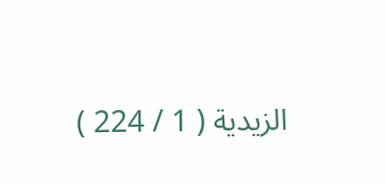الزيدية ( 1 / 224 )